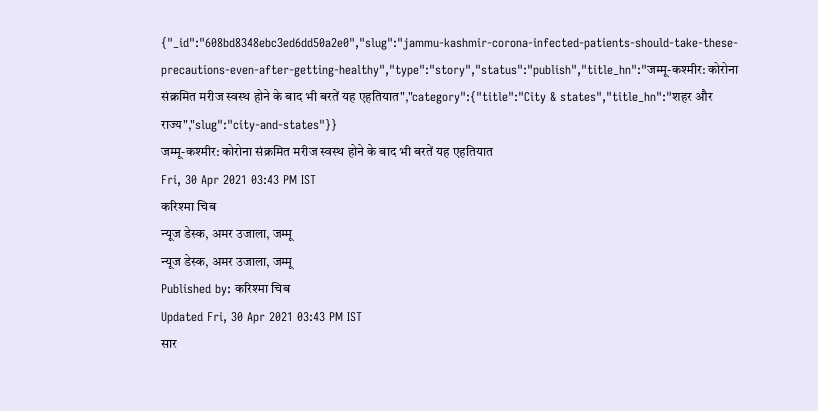{"_id":"608bd8348ebc3ed6dd50a2e0","slug":"jammu-kashmir-corona-infected-patients-should-take-these-precautions-even-after-getting-healthy","type":"story","status":"publish","title_hn":"जम्मू-कश्मीर: कोरोना संक्रमित मरीज स्वस्थ होने के बाद भी बरतें यह एहतियात","category":{"title":"City & states","title_hn":"शहर और राज्य","slug":"city-and-states"}}
जम्मू-कश्मीर: कोरोना संक्रमित मरीज स्वस्थ होने के बाद भी बरतें यह एहतियात
Fri, 30 Apr 2021 03:43 PM IST
करिश्मा चिब
न्यूज डेस्क, अमर उजाला, जम्मू
न्यूज डेस्क, अमर उजाला, जम्मू
Published by: करिश्मा चिब
Updated Fri, 30 Apr 2021 03:43 PM IST
सार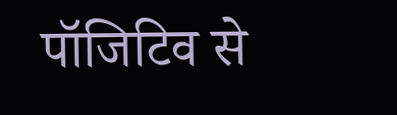पॉजिटिव से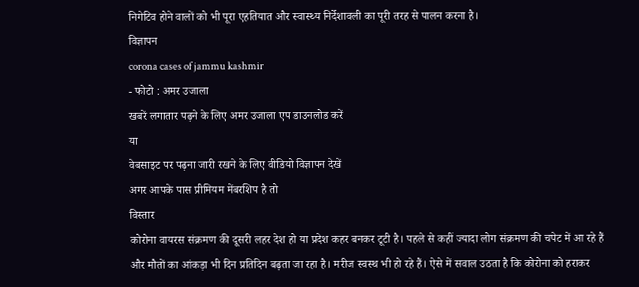निगेटिव होने वालों को भी पूरा एहतियात और स्वास्थ्य निर्देशावली का पूरी तरह से पालन करना है।
विज्ञापन
corona cases of jammu kashmir
- फोटो : अमर उजाला
खबरें लगातार पढ़ने के लिए अमर उजाला एप डाउनलोड करें
या
वेबसाइट पर पढ़ना जारी रखने के लिए वीडियो विज्ञापन देखें
अगर आपके पास प्रीमियम मेंबरशिप है तो
विस्तार
कोरोना वायरस संक्रमण की दूसरी लहर देश हो या प्रदेश कहर बनकर टूटी है। पहले से कहीं ज्यादा लोग संक्रमण की चपेट में आ रहे हैं और मौतों का आंकड़ा भी दिन प्रतिदिन बढ़ता जा रहा है। मरीज स्वस्थ भी हो रहे हैं। ऐसे में सवाल उठता है कि कोरोना को हराकर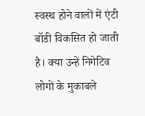स्वस्थ होने वालों में एंटी बॉडी विकसित हो जाती है। क्या उन्हें निगेटिव लोगों के मुकाबले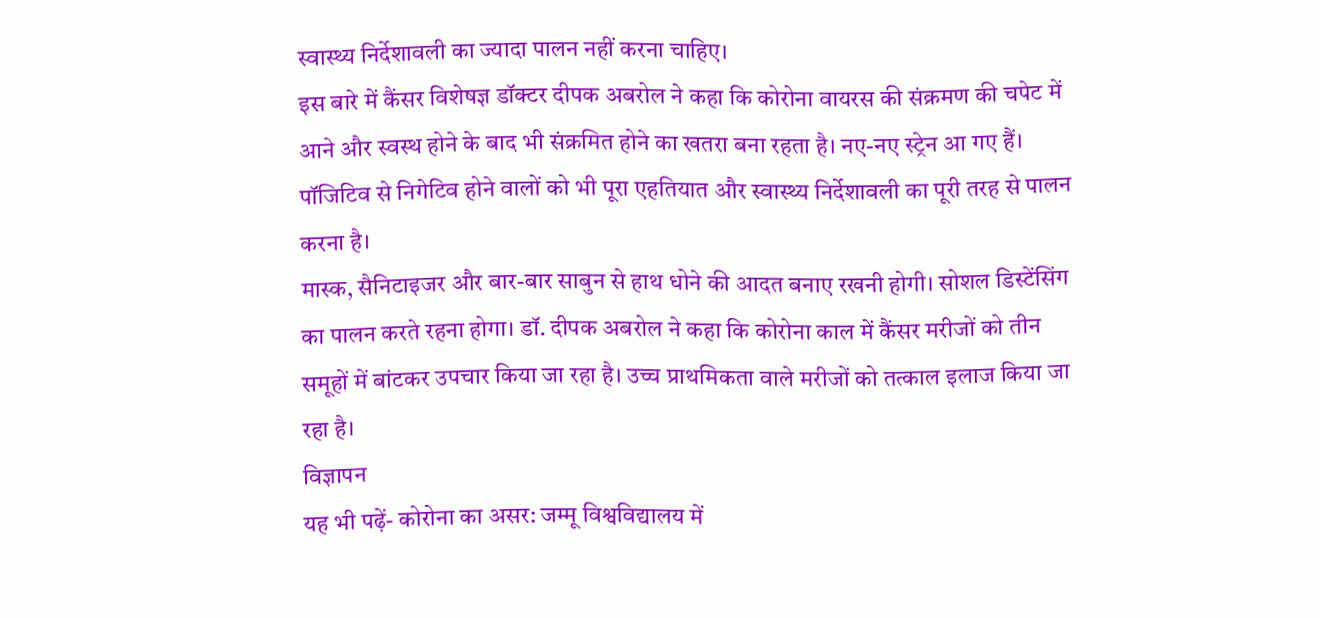स्वास्थ्य निर्देशावली का ज्यादा पालन नहीं करना चाहिए।
इस बारे में कैंसर विशेषज्ञ डॉक्टर दीपक अबरोल ने कहा कि कोरोना वायरस की संक्रमण की चपेट में आने और स्वस्थ होने के बाद भी संक्रमित होने का खतरा बना रहता है। नए-नए स्ट्रेन आ गए हैं। पॉजिटिव से निगेटिव होने वालों को भी पूरा एहतियात और स्वास्थ्य निर्देशावली का पूरी तरह से पालन करना है।
मास्क, सैनिटाइजर और बार-बार साबुन से हाथ धोने की आदत बनाए रखनी होगी। सोशल डिस्टेंसिंग का पालन करते रहना होगा। डॉ. दीपक अबरोल ने कहा कि कोरोना काल में कैंसर मरीजों को तीन समूहों में बांटकर उपचार किया जा रहा है। उच्च प्राथमिकता वाले मरीजों को तत्काल इलाज किया जा रहा है।
विज्ञापन
यह भी पढ़ें- कोरोना का असर: जम्मू विश्वविद्यालय में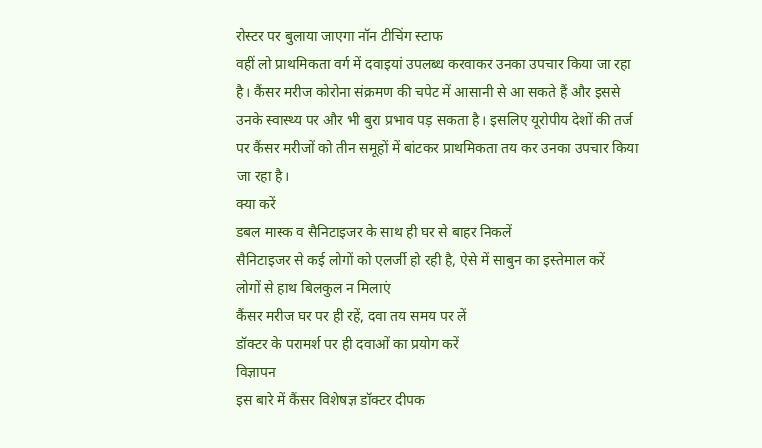रोस्टर पर बुलाया जाएगा नॉन टीचिंग स्टाफ
वहीं लो प्राथमिकता वर्ग में दवाइयां उपलब्ध करवाकर उनका उपचार किया जा रहा है। कैंसर मरीज कोरोना संक्रमण की चपेट में आसानी से आ सकते हैं और इससे उनके स्वास्थ्य पर और भी बुरा प्रभाव पड़ सकता है। इसलिए यूरोपीय देशों की तर्ज पर कैंसर मरीजों को तीन समूहों में बांटकर प्राथमिकता तय कर उनका उपचार किया जा रहा है।
क्या करें
डबल मास्क व सैनिटाइजर के साथ ही घर से बाहर निकलें
सैनिटाइजर से कई लोगों को एलर्जी हो रही है, ऐसे में साबुन का इस्तेमाल करें
लोगों से हाथ बिलकुल न मिलाएं
कैंसर मरीज घर पर ही रहें, दवा तय समय पर लें
डॉक्टर के परामर्श पर ही दवाओं का प्रयोग करें
विज्ञापन
इस बारे में कैंसर विशेषज्ञ डॉक्टर दीपक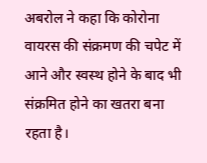अबरोल ने कहा कि कोरोना वायरस की संक्रमण की चपेट में आने और स्वस्थ होने के बाद भी संक्रमित होने का खतरा बना रहता है।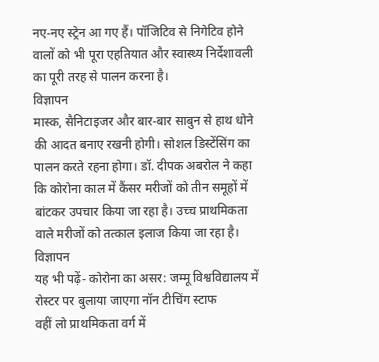नए-नए स्ट्रेन आ गए हैं। पॉजिटिव से निगेटिव होने वालों को भी पूरा एहतियात और स्वास्थ्य निर्देशावली का पूरी तरह से पालन करना है।
विज्ञापन
मास्क, सैनिटाइजर और बार-बार साबुन से हाथ धोने की आदत बनाए रखनी होगी। सोशल डिस्टेंसिंग का पालन करते रहना होगा। डॉ. दीपक अबरोल ने कहा कि कोरोना काल में कैंसर मरीजों को तीन समूहों में बांटकर उपचार किया जा रहा है। उच्च प्राथमिकता वाले मरीजों को तत्काल इलाज किया जा रहा है।
विज्ञापन
यह भी पढ़ें- कोरोना का असर: जम्मू विश्वविद्यालय में रोस्टर पर बुलाया जाएगा नॉन टीचिंग स्टाफ
वहीं लो प्राथमिकता वर्ग में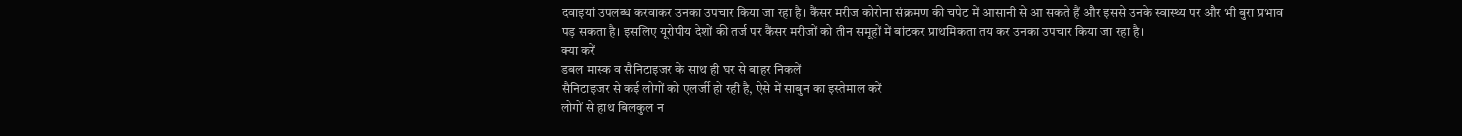दवाइयां उपलब्ध करवाकर उनका उपचार किया जा रहा है। कैंसर मरीज कोरोना संक्रमण की चपेट में आसानी से आ सकते हैं और इससे उनके स्वास्थ्य पर और भी बुरा प्रभाव पड़ सकता है। इसलिए यूरोपीय देशों की तर्ज पर कैंसर मरीजों को तीन समूहों में बांटकर प्राथमिकता तय कर उनका उपचार किया जा रहा है।
क्या करें
डबल मास्क व सैनिटाइजर के साथ ही घर से बाहर निकलें
सैनिटाइजर से कई लोगों को एलर्जी हो रही है, ऐसे में साबुन का इस्तेमाल करें
लोगों से हाथ बिलकुल न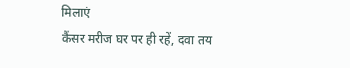मिलाएं
कैंसर मरीज घर पर ही रहें, दवा तय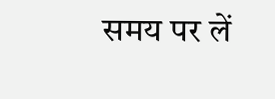समय पर लें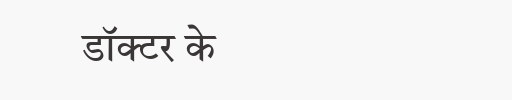डॉक्टर के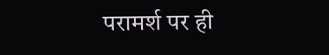परामर्श पर ही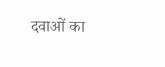दवाओं का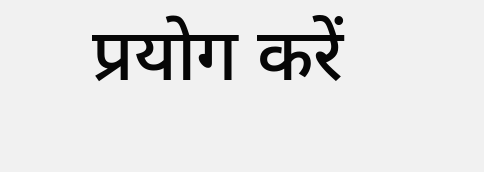प्रयोग करें